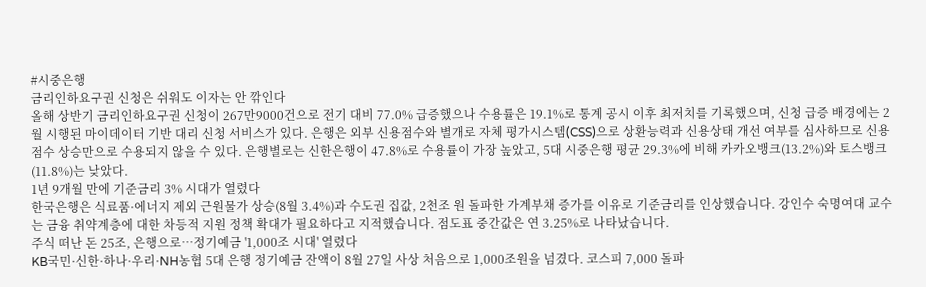#시중은행
금리인하요구권 신청은 쉬워도 이자는 안 깎인다
올해 상반기 금리인하요구권 신청이 267만9000건으로 전기 대비 77.0% 급증했으나 수용률은 19.1%로 통계 공시 이후 최저치를 기록했으며, 신청 급증 배경에는 2월 시행된 마이데이터 기반 대리 신청 서비스가 있다. 은행은 외부 신용점수와 별개로 자체 평가시스템(CSS)으로 상환능력과 신용상태 개선 여부를 심사하므로 신용점수 상승만으로 수용되지 않을 수 있다. 은행별로는 신한은행이 47.8%로 수용률이 가장 높았고, 5대 시중은행 평균 29.3%에 비해 카카오뱅크(13.2%)와 토스뱅크(11.8%)는 낮았다.
1년 9개월 만에 기준금리 3% 시대가 열렸다
한국은행은 식료품·에너지 제외 근원물가 상승(8월 3.4%)과 수도권 집값, 2천조 원 돌파한 가계부채 증가를 이유로 기준금리를 인상했습니다. 강인수 숙명여대 교수는 금융 취약계층에 대한 차등적 지원 정책 확대가 필요하다고 지적했습니다. 점도표 중간값은 연 3.25%로 나타났습니다.
주식 떠난 돈 25조, 은행으로…정기예금 '1,000조 시대' 열렸다
KB국민·신한·하나·우리·NH농협 5대 은행 정기예금 잔액이 8월 27일 사상 처음으로 1,000조원을 넘겼다. 코스피 7,000 돌파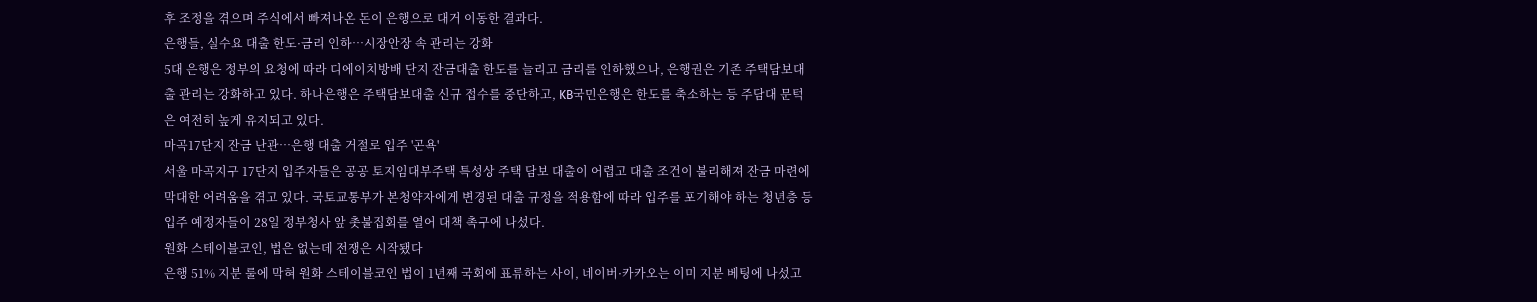후 조정을 겪으며 주식에서 빠져나온 돈이 은행으로 대거 이동한 결과다.
은행들, 실수요 대출 한도·금리 인하…시장안장 속 관리는 강화
5대 은행은 정부의 요청에 따라 디에이치방배 단지 잔금대출 한도를 늘리고 금리를 인하했으나, 은행권은 기존 주택담보대출 관리는 강화하고 있다. 하나은행은 주택담보대출 신규 접수를 중단하고, KB국민은행은 한도를 축소하는 등 주담대 문턱은 여전히 높게 유지되고 있다.
마곡17단지 잔금 난관…은행 대출 거절로 입주 '곤욕'
서울 마곡지구 17단지 입주자들은 공공 토지임대부주택 특성상 주택 담보 대출이 어렵고 대출 조건이 불리해져 잔금 마련에 막대한 어려움을 겪고 있다. 국토교통부가 본청약자에게 변경된 대출 규정을 적용함에 따라 입주를 포기해야 하는 청년층 등 입주 예정자들이 28일 정부청사 앞 촛불집회를 열어 대책 촉구에 나섰다.
원화 스테이블코인, 법은 없는데 전쟁은 시작됐다
은행 51% 지분 룰에 막혀 원화 스테이블코인 법이 1년째 국회에 표류하는 사이, 네이버·카카오는 이미 지분 베팅에 나섰고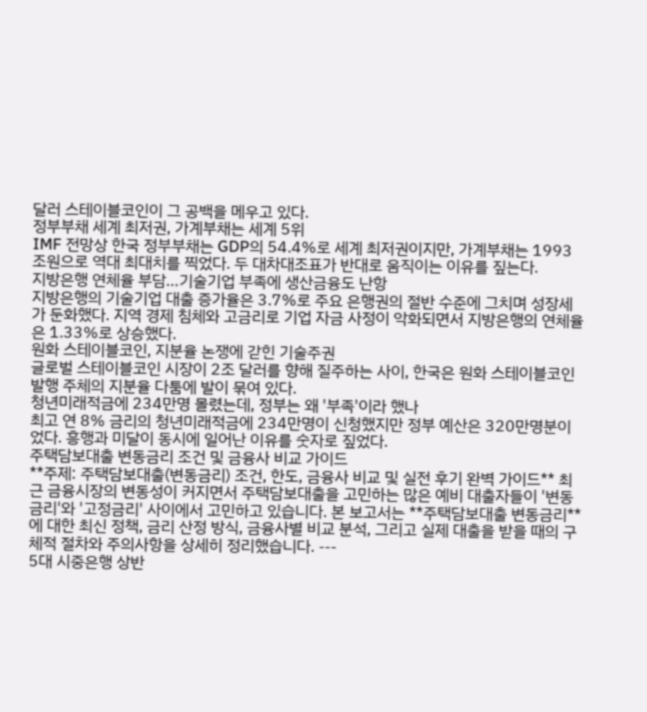달러 스테이블코인이 그 공백을 메우고 있다.
정부부채 세계 최저권, 가계부채는 세계 5위
IMF 전망상 한국 정부부채는 GDP의 54.4%로 세계 최저권이지만, 가계부채는 1993조원으로 역대 최대치를 찍었다. 두 대차대조표가 반대로 움직이는 이유를 짚는다.
지방은행 연체율 부담…기술기업 부족에 생산금융도 난항
지방은행의 기술기업 대출 증가율은 3.7%로 주요 은행권의 절반 수준에 그치며 성장세가 둔화했다. 지역 경제 침체와 고금리로 기업 자금 사정이 악화되면서 지방은행의 연체율은 1.33%로 상승했다.
원화 스테이블코인, 지분율 논쟁에 갇힌 기술주권
글로벌 스테이블코인 시장이 2조 달러를 향해 질주하는 사이, 한국은 원화 스테이블코인 발행 주체의 지분율 다툼에 발이 묶여 있다.
청년미래적금에 234만명 몰렸는데, 정부는 왜 '부족'이라 했나
최고 연 8% 금리의 청년미래적금에 234만명이 신청했지만 정부 예산은 320만명분이었다. 흥행과 미달이 동시에 일어난 이유를 숫자로 짚었다.
주택담보대출 변동금리 조건 및 금융사 비교 가이드
**주제: 주택담보대출(변동금리) 조건, 한도, 금융사 비교 및 실전 후기 완벽 가이드** 최근 금융시장의 변동성이 커지면서 주택담보대출을 고민하는 많은 예비 대출자들이 '변동금리'와 '고정금리' 사이에서 고민하고 있습니다. 본 보고서는 **주택담보대출 변동금리**에 대한 최신 정책, 금리 산정 방식, 금융사별 비교 분석, 그리고 실제 대출을 받을 때의 구체적 절차와 주의사항을 상세히 정리했습니다. ---
5대 시중은행 상반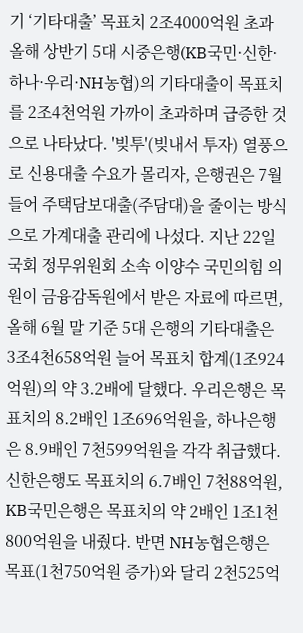기 ‘기타대출’ 목표치 2조4000억원 초과
올해 상반기 5대 시중은행(KB국민·신한·하나·우리·NH농협)의 기타대출이 목표치를 2조4천억원 가까이 초과하며 급증한 것으로 나타났다. '빚투'(빚내서 투자) 열풍으로 신용대출 수요가 몰리자, 은행권은 7월 들어 주택담보대출(주담대)을 줄이는 방식으로 가계대출 관리에 나섰다. 지난 22일 국회 정무위원회 소속 이양수 국민의힘 의원이 금융감독원에서 받은 자료에 따르면, 올해 6월 말 기준 5대 은행의 기타대출은 3조4천658억원 늘어 목표치 합계(1조924억원)의 약 3.2배에 달했다. 우리은행은 목표치의 8.2배인 1조696억원을, 하나은행은 8.9배인 7천599억원을 각각 취급했다. 신한은행도 목표치의 6.7배인 7천88억원, KB국민은행은 목표치의 약 2배인 1조1천800억원을 내줬다. 반면 NH농협은행은 목표(1천750억원 증가)와 달리 2천525억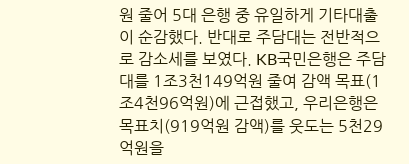원 줄어 5대 은행 중 유일하게 기타대출이 순감했다. 반대로 주담대는 전반적으로 감소세를 보였다. KB국민은행은 주담대를 1조3천149억원 줄여 감액 목표(1조4천96억원)에 근접했고, 우리은행은 목표치(919억원 감액)를 웃도는 5천29억원을